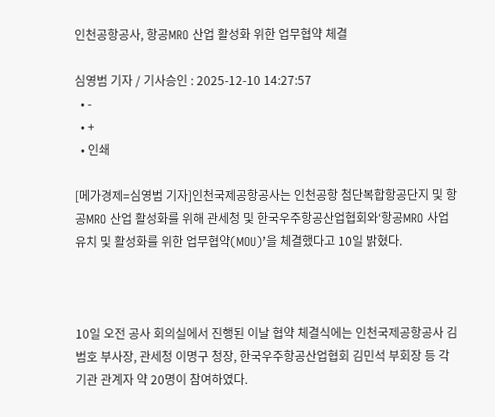인천공항공사, 항공MRO 산업 활성화 위한 업무협약 체결

심영범 기자 / 기사승인 : 2025-12-10 14:27:57
  • -
  • +
  • 인쇄

[메가경제=심영범 기자]인천국제공항공사는 인천공항 첨단복합항공단지 및 항공MRO 산업 활성화를 위해 관세청 및 한국우주항공산업협회와‘항공MRO 사업 유치 및 활성화를 위한 업무협약(MOU)’을 체결했다고 10일 밝혔다.



10일 오전 공사 회의실에서 진행된 이날 협약 체결식에는 인천국제공항공사 김범호 부사장, 관세청 이명구 청장, 한국우주항공산업협회 김민석 부회장 등 각 기관 관계자 약 20명이 참여하였다.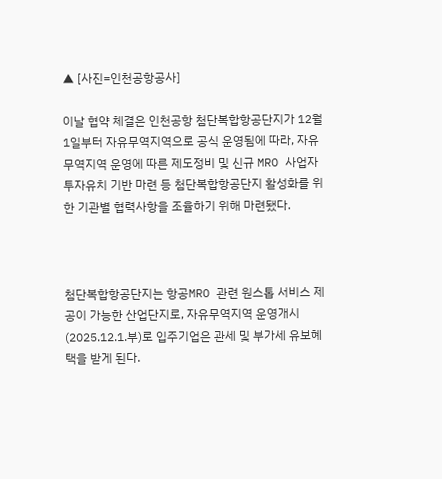▲ [사진=인천공항공사]

이날 협약 체결은 인천공항 첨단복합항공단지가 12월 1일부터 자유무역지역으로 공식 운영됨에 따라, 자유무역지역 운영에 따른 제도정비 및 신규 MRO 사업자 투자유치 기반 마련 등 첨단복합항공단지 활성화를 위한 기관별 협력사항을 조율하기 위해 마련됐다.



첨단복합항공단지는 항공MRO 관련 원스톱 서비스 제공이 가능한 산업단지로, 자유무역지역 운영개시(2025.12.1.부)로 입주기업은 관세 및 부가세 유보혜택을 받게 된다.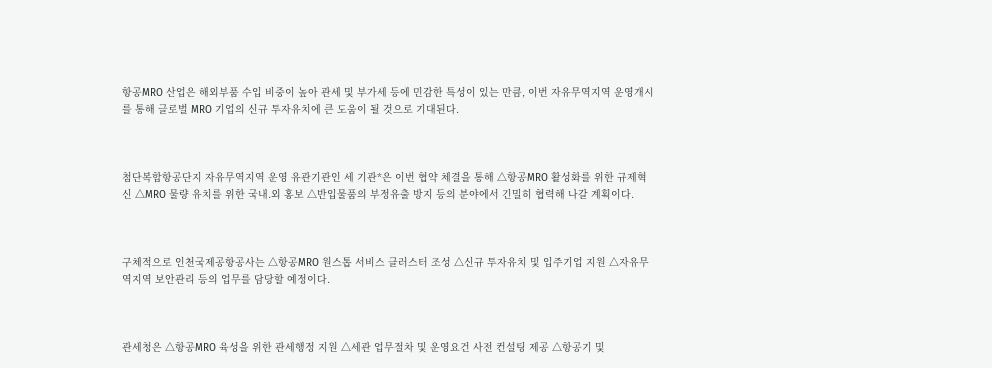항공MRO 산업은 해외부품 수입 비중이 높아 관세 및 부가세 등에 민감한 특성이 있는 만큼, 이번 자유무역지역 운영개시를 통해 글로벌 MRO 기업의 신규 투자유치에 큰 도움이 될 것으로 기대된다.



첨단복합항공단지 자유무역지역 운영 유관기관인 세 기관*은 이번 협약 체결을 통해 △항공MRO 활성화를 위한 규제혁신 △MRO 물량 유치를 위한 국내.외 홍보 △반입물품의 부정유출 방지 등의 분야에서 긴밀히 협력해 나갈 계획이다.



구체적으로 인천국제공항공사는 △항공MRO 원스톱 서비스 클러스터 조성 △신규 투자유치 및 입주기업 지원 △자유무역지역 보안관리 등의 업무를 담당할 예정이다.



관세청은 △항공MRO 육성을 위한 관세행정 지원 △세관 업무절차 및 운영요건 사전 컨설팅 제공 △항공기 및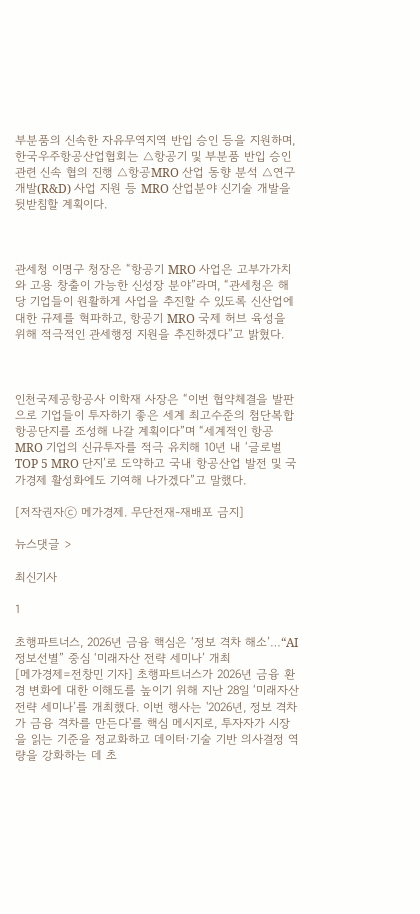부분품의 신속한 자유무역지역 반입 승인 등을 지원하며, 한국우주항공산업협회는 △항공기 및 부분품 반입 승인 관련 신속 협의 진행 △항공MRO 산업 동향 분석 △연구개발(R&D) 사업 지원 등 MRO 산업분야 신기술 개발을 뒷받침할 계획이다.



관세청 이명구 청장은 “항공기 MRO 사업은 고부가가치와 고용 창출이 가능한 신성장 분야”라며, “관세청은 해당 기업들이 원활하게 사업을 추진할 수 있도록 신산업에 대한 규제를 혁파하고, 항공기 MRO 국제 허브 육성을 위해 적극적인 관세행정 지원을 추진하겠다”고 밝혔다.



인천국제공항공사 이학재 사장은 “이번 협약체결을 발판으로 기업들이 투자하기 좋은 세계 최고수준의 첨단복합항공단지를 조성해 나갈 계획이다”며 “세계적인 항공MRO 기업의 신규투자를 적극 유치해 10년 내 ‘글로벌 TOP 5 MRO 단지’로 도약하고 국내 항공산업 발전 및 국가경제 활성화에도 기여해 나가겠다”고 말했다.

[저작권자ⓒ 메가경제. 무단전재-재배포 금지]

뉴스댓글 >

최신기사

1

초행파트너스, 2026년 금융 핵심은 ‘정보 격차 해소’…“AI 정보선별” 중심 ‘미래자산 전략 세미나’ 개최
[메가경제=전창민 기자] 초행파트너스가 2026년 금융 환경 변화에 대한 이해도를 높이기 위해 지난 28일 ‘미래자산 전략 세미나’를 개최했다. 이번 행사는 '2026년, 정보 격차가 금융 격차를 만든다'를 핵심 메시지로, 투자자가 시장을 읽는 기준을 정교화하고 데이터·기술 기반 의사결정 역량을 강화하는 데 초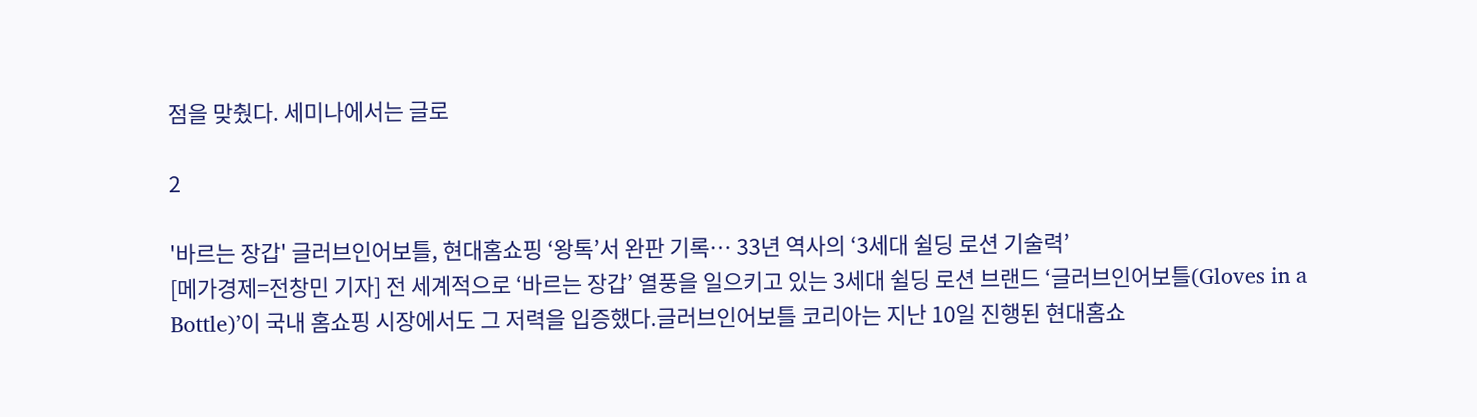점을 맞췄다. 세미나에서는 글로

2

'바르는 장갑' 글러브인어보틀, 현대홈쇼핑 ‘왕톡’서 완판 기록… 33년 역사의 ‘3세대 쉴딩 로션 기술력’
[메가경제=전창민 기자] 전 세계적으로 ‘바르는 장갑’ 열풍을 일으키고 있는 3세대 쉴딩 로션 브랜드 ‘글러브인어보틀(Gloves in a Bottle)’이 국내 홈쇼핑 시장에서도 그 저력을 입증했다.글러브인어보틀 코리아는 지난 10일 진행된 현대홈쇼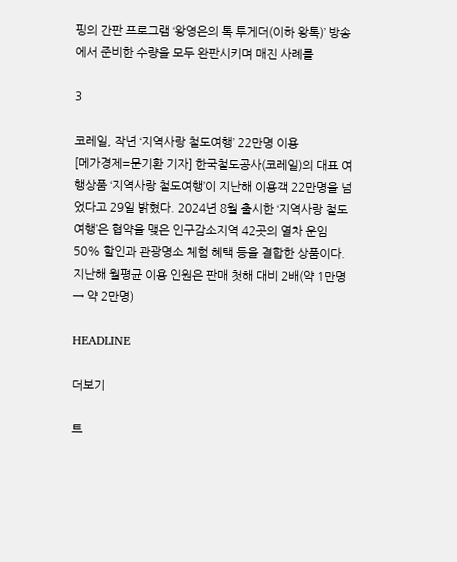핑의 간판 프로그램 ‘왕영은의 톡 투게더(이하 왕톡)’ 방송에서 준비한 수량을 모두 완판시키며 매진 사례를

3

코레일, 작년 ‘지역사랑 철도여행’ 22만명 이용
[메가경제=문기환 기자] 한국철도공사(코레일)의 대표 여행상품 ‘지역사랑 철도여행’이 지난해 이용객 22만명을 넘었다고 29일 밝혔다. 2024년 8월 출시한 ‘지역사랑 철도여행’은 협약을 맺은 인구감소지역 42곳의 열차 운임 50% 할인과 관광명소 체험 혜택 등을 결합한 상품이다. 지난해 월평균 이용 인원은 판매 첫해 대비 2배(약 1만명 → 약 2만명)

HEADLINE

더보기

트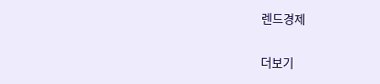렌드경제

더보기